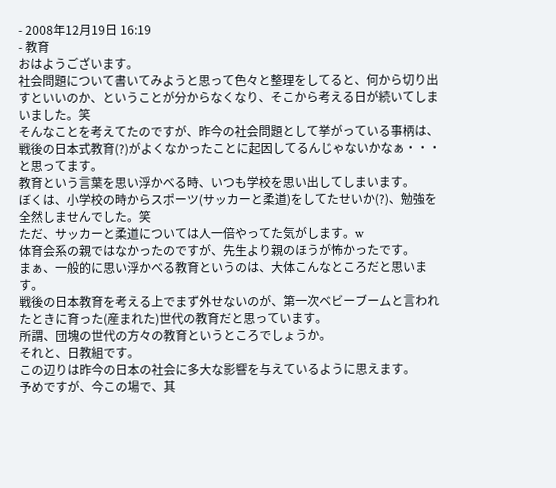- 2008年12月19日 16:19
- 教育
おはようございます。
社会問題について書いてみようと思って色々と整理をしてると、何から切り出すといいのか、ということが分からなくなり、そこから考える日が続いてしまいました。笑
そんなことを考えてたのですが、昨今の社会問題として挙がっている事柄は、戦後の日本式教育(?)がよくなかったことに起因してるんじゃないかなぁ・・・と思ってます。
教育という言葉を思い浮かべる時、いつも学校を思い出してしまいます。
ぼくは、小学校の時からスポーツ(サッカーと柔道)をしてたせいか(?)、勉強を全然しませんでした。笑
ただ、サッカーと柔道については人一倍やってた気がします。w
体育会系の親ではなかったのですが、先生より親のほうが怖かったです。
まぁ、一般的に思い浮かべる教育というのは、大体こんなところだと思います。
戦後の日本教育を考える上でまず外せないのが、第一次ベビーブームと言われたときに育った(産まれた)世代の教育だと思っています。
所謂、団塊の世代の方々の教育というところでしょうか。
それと、日教組です。
この辺りは昨今の日本の社会に多大な影響を与えているように思えます。
予めですが、今この場で、其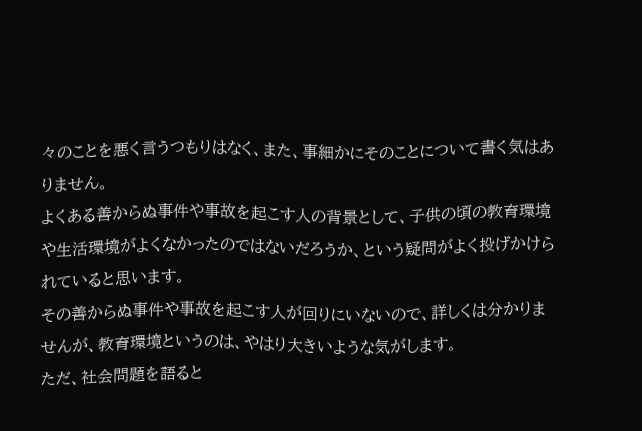々のことを悪く言うつもりはなく、また、事細かにそのことについて書く気はありません。
よくある善からぬ事件や事故を起こす人の背景として、子供の頃の教育環境や生活環境がよくなかったのではないだろうか、という疑問がよく投げかけられていると思います。
その善からぬ事件や事故を起こす人が回りにいないので、詳しくは分かりませんが、教育環境というのは、やはり大きいような気がします。
ただ、社会問題を語ると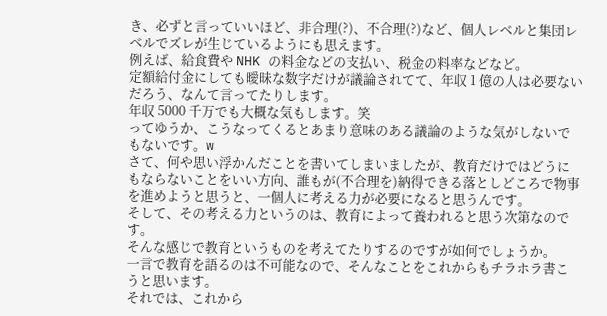き、必ずと言っていいほど、非合理(?)、不合理(?)など、個人レベルと集団レベルでズレが生じているようにも思えます。
例えば、給食費や NHK の料金などの支払い、税金の料率などなど。
定額給付金にしても曖昧な数字だけが議論されてて、年収 1 億の人は必要ないだろう、なんて言ってたりします。
年収 5000 千万でも大概な気もします。笑
ってゆうか、こうなってくるとあまり意味のある議論のような気がしないでもないです。w
さて、何や思い浮かんだことを書いてしまいましたが、教育だけではどうにもならないことをいい方向、誰もが(不合理を)納得できる落としどころで物事を進めようと思うと、一個人に考える力が必要になると思うんです。
そして、その考える力というのは、教育によって養われると思う次第なのです。
そんな感じで教育というものを考えてたりするのですが如何でしょうか。
一言で教育を語るのは不可能なので、そんなことをこれからもチラホラ書こうと思います。
それでは、これから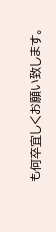も何卒宜しくお願い致します。